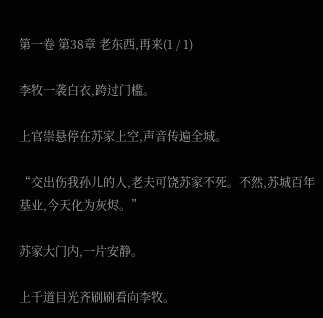第一卷 第38章 老东西,再来(1 / 1)

李牧一袭白衣,跨过门槛。

上官崇悬停在苏家上空,声音传遍全城。

“交出伤我孙儿的人,老夫可饶苏家不死。不然,苏城百年基业,今天化为灰烬。”

苏家大门内,一片安静。

上千道目光齐刷刷看向李牧。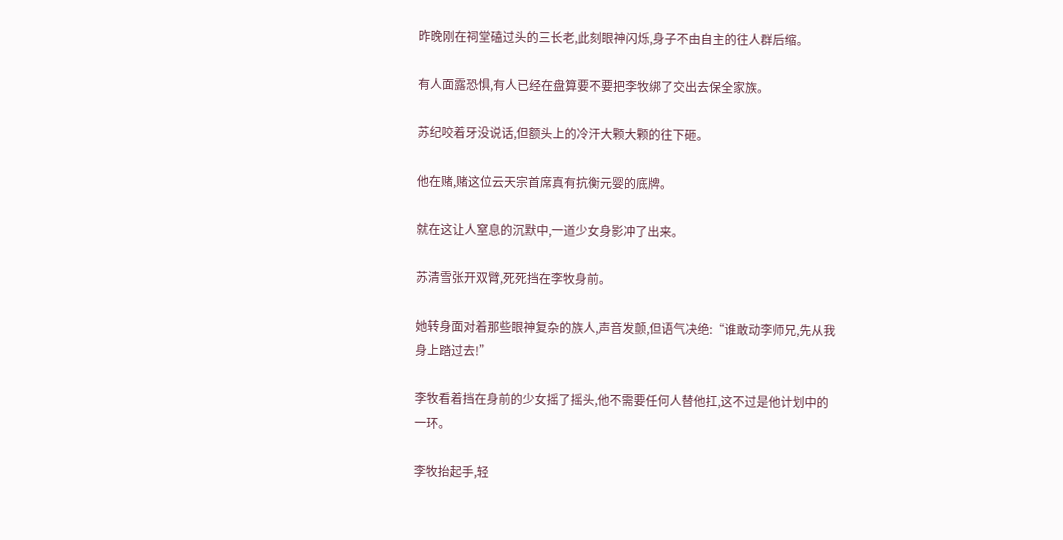昨晚刚在祠堂磕过头的三长老,此刻眼神闪烁,身子不由自主的往人群后缩。

有人面露恐惧,有人已经在盘算要不要把李牧绑了交出去保全家族。

苏纪咬着牙没说话,但额头上的冷汗大颗大颗的往下砸。

他在赌,赌这位云天宗首席真有抗衡元婴的底牌。

就在这让人窒息的沉默中,一道少女身影冲了出来。

苏清雪张开双臂,死死挡在李牧身前。

她转身面对着那些眼神复杂的族人,声音发颤,但语气决绝:“谁敢动李师兄,先从我身上踏过去!”

李牧看着挡在身前的少女摇了摇头,他不需要任何人替他扛,这不过是他计划中的一环。

李牧抬起手,轻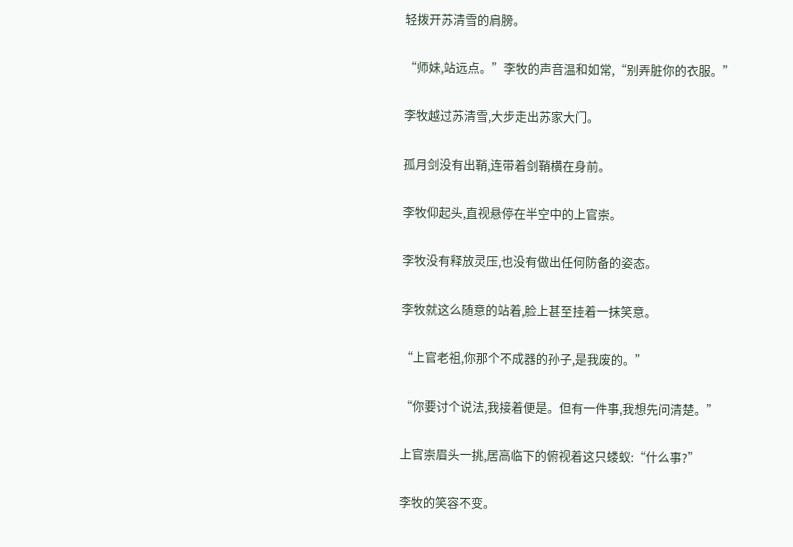轻拨开苏清雪的肩膀。

“师妹,站远点。”李牧的声音温和如常,“别弄脏你的衣服。”

李牧越过苏清雪,大步走出苏家大门。

孤月剑没有出鞘,连带着剑鞘横在身前。

李牧仰起头,直视悬停在半空中的上官崇。

李牧没有释放灵压,也没有做出任何防备的姿态。

李牧就这么随意的站着,脸上甚至挂着一抹笑意。

“上官老祖,你那个不成器的孙子,是我废的。”

“你要讨个说法,我接着便是。但有一件事,我想先问清楚。”

上官崇眉头一挑,居高临下的俯视着这只蝼蚁:“什么事?”

李牧的笑容不变。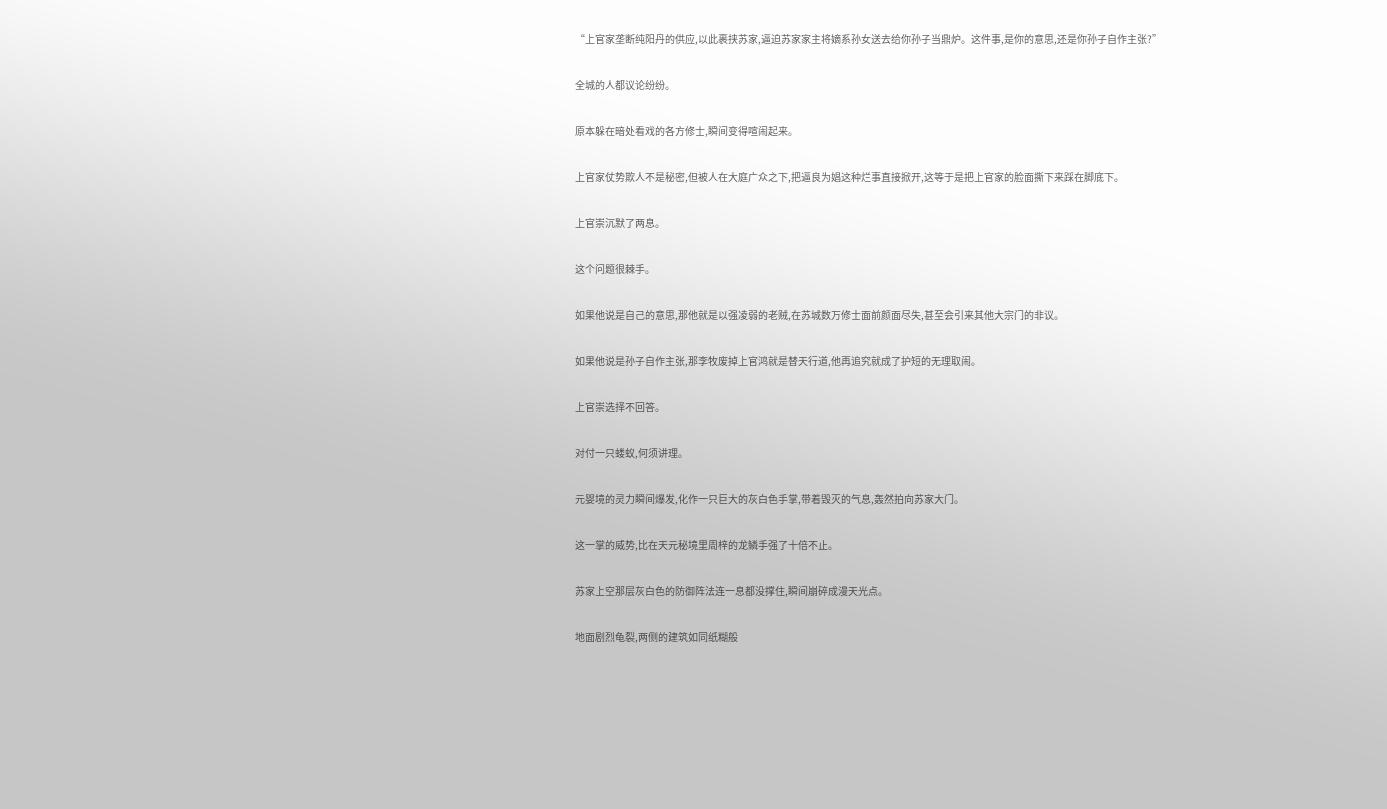“上官家垄断纯阳丹的供应,以此裹挟苏家,逼迫苏家家主将嫡系孙女送去给你孙子当鼎炉。这件事,是你的意思,还是你孙子自作主张?”

全城的人都议论纷纷。

原本躲在暗处看戏的各方修士,瞬间变得喧闹起来。

上官家仗势欺人不是秘密,但被人在大庭广众之下,把逼良为娼这种烂事直接掀开,这等于是把上官家的脸面撕下来踩在脚底下。

上官崇沉默了两息。

这个问题很棘手。

如果他说是自己的意思,那他就是以强凌弱的老贼,在苏城数万修士面前颜面尽失,甚至会引来其他大宗门的非议。

如果他说是孙子自作主张,那李牧废掉上官鸿就是替天行道,他再追究就成了护短的无理取闹。

上官崇选择不回答。

对付一只蝼蚁,何须讲理。

元婴境的灵力瞬间爆发,化作一只巨大的灰白色手掌,带着毁灭的气息,轰然拍向苏家大门。

这一掌的威势,比在天元秘境里周梓的龙鳞手强了十倍不止。

苏家上空那层灰白色的防御阵法连一息都没撑住,瞬间崩碎成漫天光点。

地面剧烈龟裂,两侧的建筑如同纸糊般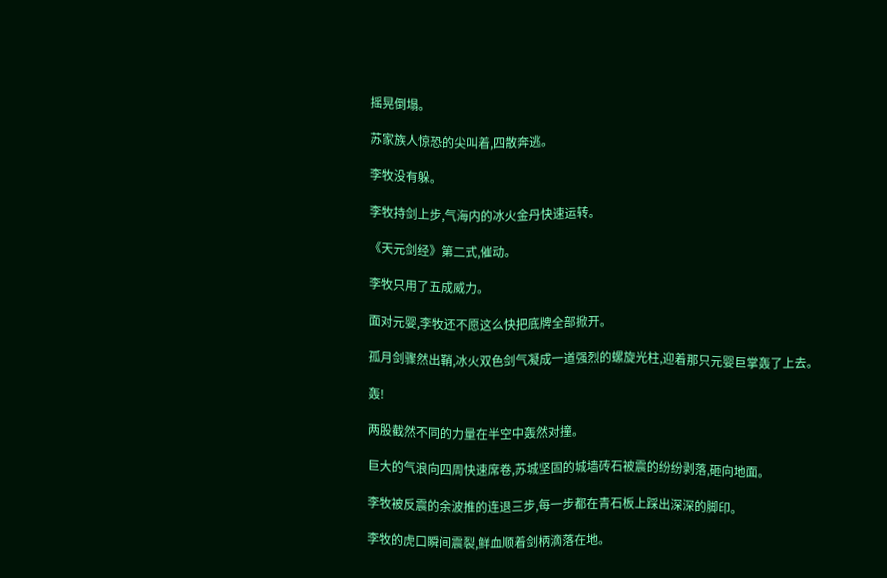摇晃倒塌。

苏家族人惊恐的尖叫着,四散奔逃。

李牧没有躲。

李牧持剑上步,气海内的冰火金丹快速运转。

《天元剑经》第二式,催动。

李牧只用了五成威力。

面对元婴,李牧还不愿这么快把底牌全部掀开。

孤月剑骤然出鞘,冰火双色剑气凝成一道强烈的螺旋光柱,迎着那只元婴巨掌轰了上去。

轰!

两股截然不同的力量在半空中轰然对撞。

巨大的气浪向四周快速席卷,苏城坚固的城墙砖石被震的纷纷剥落,砸向地面。

李牧被反震的余波推的连退三步,每一步都在青石板上踩出深深的脚印。

李牧的虎口瞬间震裂,鲜血顺着剑柄滴落在地。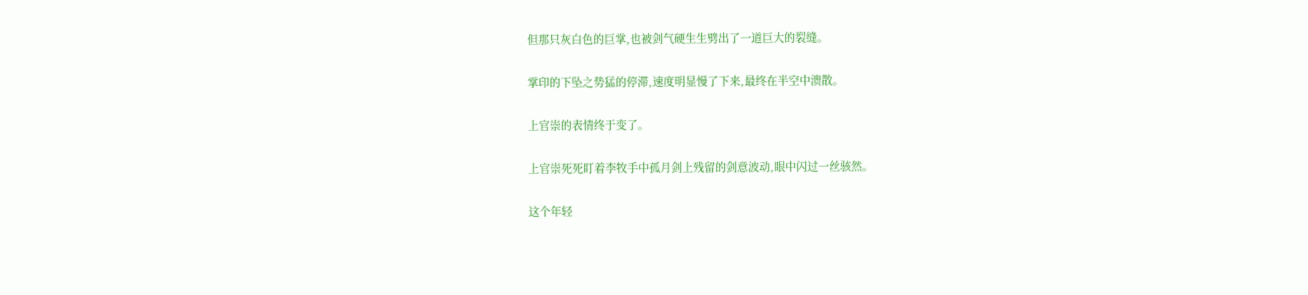但那只灰白色的巨掌,也被剑气硬生生劈出了一道巨大的裂缝。

掌印的下坠之势猛的停滞,速度明显慢了下来,最终在半空中溃散。

上官崇的表情终于变了。

上官崇死死盯着李牧手中孤月剑上残留的剑意波动,眼中闪过一丝骇然。

这个年轻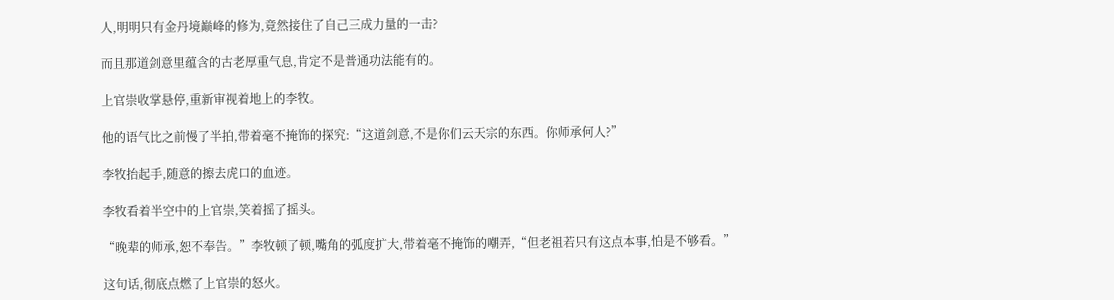人,明明只有金丹境巅峰的修为,竟然接住了自己三成力量的一击?

而且那道剑意里蕴含的古老厚重气息,肯定不是普通功法能有的。

上官崇收掌悬停,重新审视着地上的李牧。

他的语气比之前慢了半拍,带着毫不掩饰的探究:“这道剑意,不是你们云天宗的东西。你师承何人?”

李牧抬起手,随意的擦去虎口的血迹。

李牧看着半空中的上官崇,笑着摇了摇头。

“晚辈的师承,恕不奉告。”李牧顿了顿,嘴角的弧度扩大,带着毫不掩饰的嘲弄,“但老祖若只有这点本事,怕是不够看。”

这句话,彻底点燃了上官崇的怒火。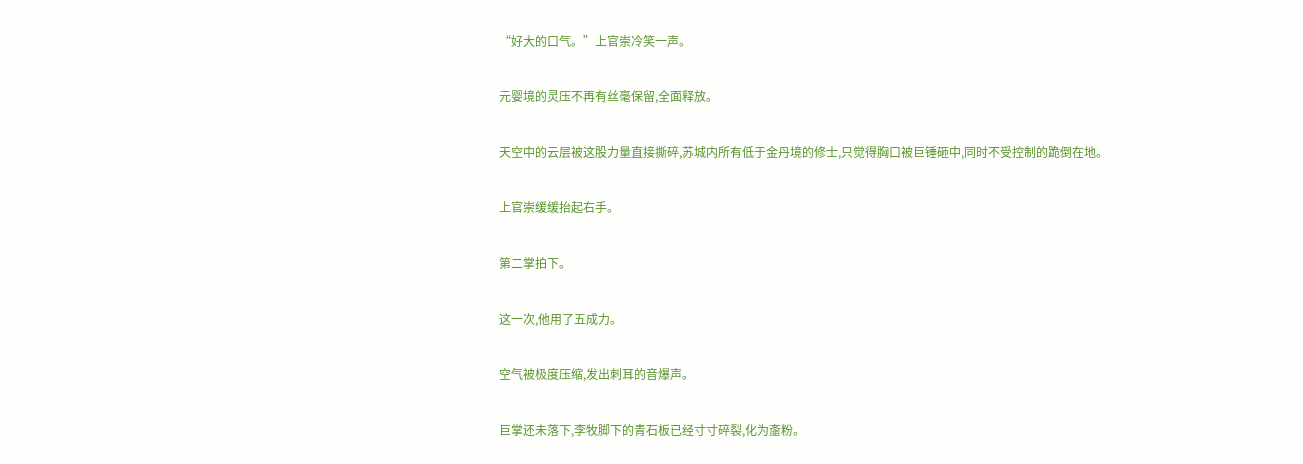“好大的口气。”上官崇冷笑一声。

元婴境的灵压不再有丝毫保留,全面释放。

天空中的云层被这股力量直接撕碎,苏城内所有低于金丹境的修士,只觉得胸口被巨锤砸中,同时不受控制的跪倒在地。

上官崇缓缓抬起右手。

第二掌拍下。

这一次,他用了五成力。

空气被极度压缩,发出刺耳的音爆声。

巨掌还未落下,李牧脚下的青石板已经寸寸碎裂,化为齑粉。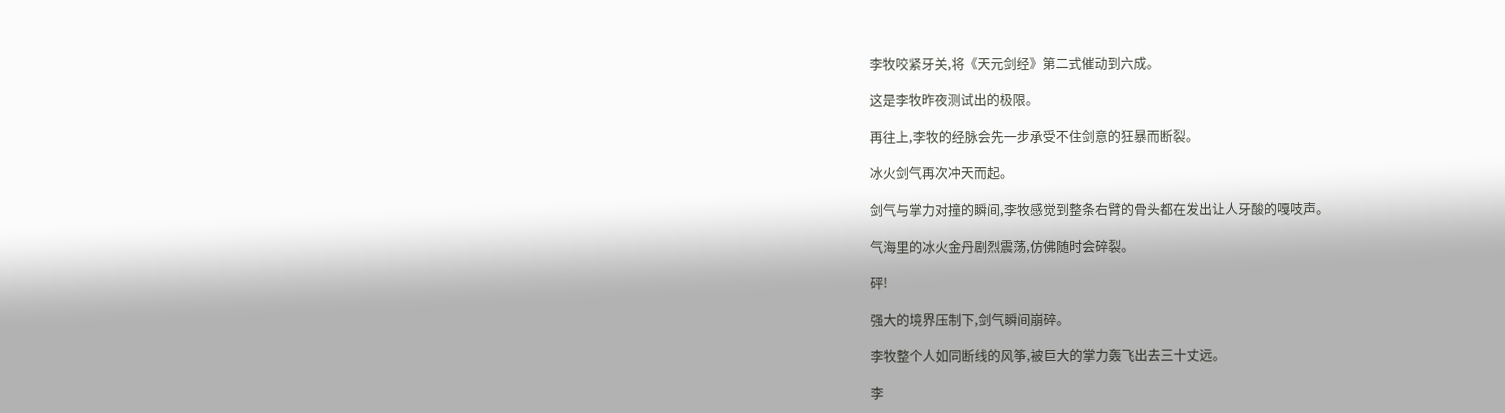李牧咬紧牙关,将《天元剑经》第二式催动到六成。

这是李牧昨夜测试出的极限。

再往上,李牧的经脉会先一步承受不住剑意的狂暴而断裂。

冰火剑气再次冲天而起。

剑气与掌力对撞的瞬间,李牧感觉到整条右臂的骨头都在发出让人牙酸的嘎吱声。

气海里的冰火金丹剧烈震荡,仿佛随时会碎裂。

砰!

强大的境界压制下,剑气瞬间崩碎。

李牧整个人如同断线的风筝,被巨大的掌力轰飞出去三十丈远。

李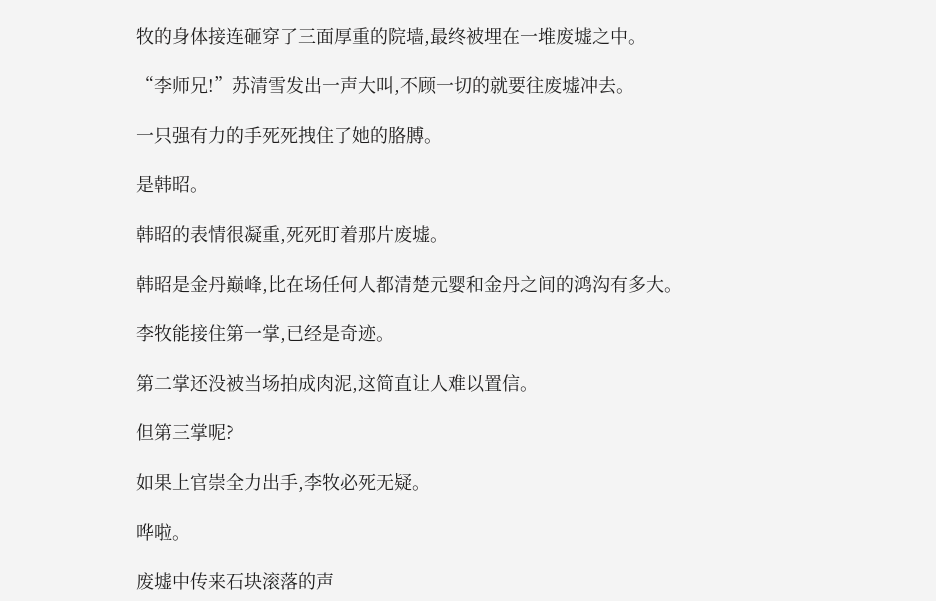牧的身体接连砸穿了三面厚重的院墙,最终被埋在一堆废墟之中。

“李师兄!”苏清雪发出一声大叫,不顾一切的就要往废墟冲去。

一只强有力的手死死拽住了她的胳膊。

是韩昭。

韩昭的表情很凝重,死死盯着那片废墟。

韩昭是金丹巅峰,比在场任何人都清楚元婴和金丹之间的鸿沟有多大。

李牧能接住第一掌,已经是奇迹。

第二掌还没被当场拍成肉泥,这简直让人难以置信。

但第三掌呢?

如果上官崇全力出手,李牧必死无疑。

哗啦。

废墟中传来石块滚落的声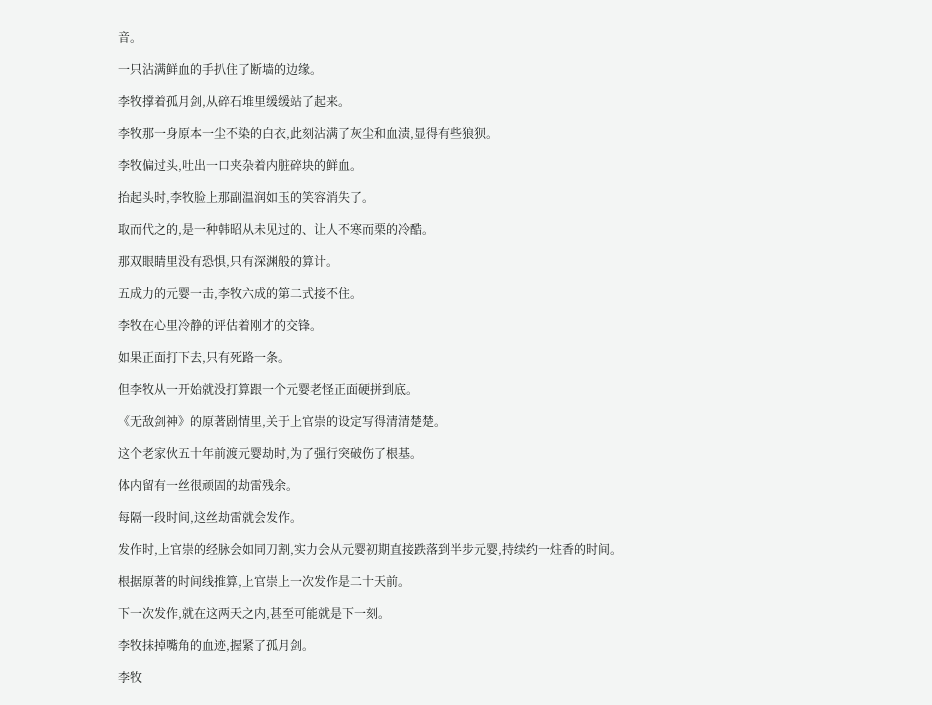音。

一只沾满鲜血的手扒住了断墙的边缘。

李牧撑着孤月剑,从碎石堆里缓缓站了起来。

李牧那一身原本一尘不染的白衣,此刻沾满了灰尘和血渍,显得有些狼狈。

李牧偏过头,吐出一口夹杂着内脏碎块的鲜血。

抬起头时,李牧脸上那副温润如玉的笑容消失了。

取而代之的,是一种韩昭从未见过的、让人不寒而栗的冷酷。

那双眼睛里没有恐惧,只有深渊般的算计。

五成力的元婴一击,李牧六成的第二式接不住。

李牧在心里冷静的评估着刚才的交锋。

如果正面打下去,只有死路一条。

但李牧从一开始就没打算跟一个元婴老怪正面硬拼到底。

《无敌剑神》的原著剧情里,关于上官崇的设定写得清清楚楚。

这个老家伙五十年前渡元婴劫时,为了强行突破伤了根基。

体内留有一丝很顽固的劫雷残余。

每隔一段时间,这丝劫雷就会发作。

发作时,上官崇的经脉会如同刀割,实力会从元婴初期直接跌落到半步元婴,持续约一炷香的时间。

根据原著的时间线推算,上官崇上一次发作是二十天前。

下一次发作,就在这两天之内,甚至可能就是下一刻。

李牧抹掉嘴角的血迹,握紧了孤月剑。

李牧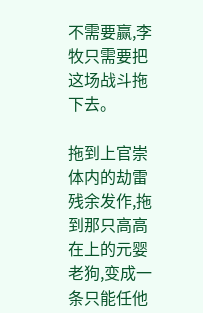不需要赢,李牧只需要把这场战斗拖下去。

拖到上官崇体内的劫雷残余发作,拖到那只高高在上的元婴老狗,变成一条只能任他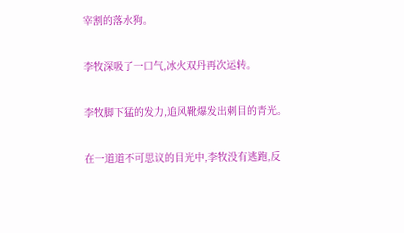宰割的落水狗。

李牧深吸了一口气,冰火双丹再次运转。

李牧脚下猛的发力,追风靴爆发出刺目的青光。

在一道道不可思议的目光中,李牧没有逃跑,反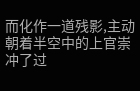而化作一道残影,主动朝着半空中的上官崇冲了过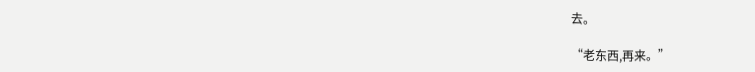去。

“老东西,再来。”